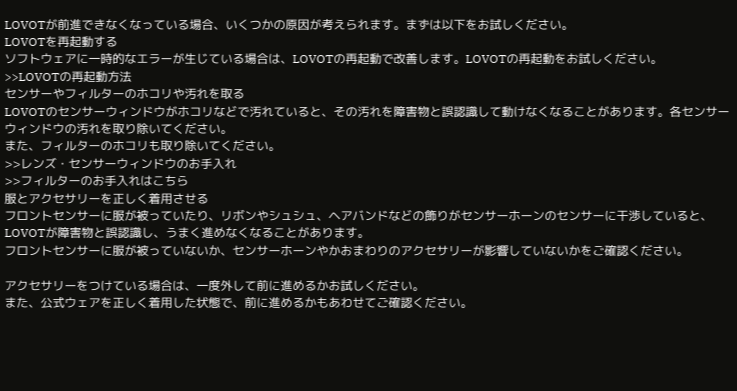LOVOTが前進できなくなっている場合、いくつかの原因が考えられます。まずは以下をお試しください。
LOVOTを再起動する
ソフトウェアに一時的なエラーが生じている場合は、LOVOTの再起動で改善します。LOVOTの再起動をお試しください。
>>LOVOTの再起動方法
センサーやフィルターのホコリや汚れを取る
LOVOTのセンサーウィンドウがホコリなどで汚れていると、その汚れを障害物と誤認識して動けなくなることがあります。各センサーウィンドウの汚れを取り除いてください。
また、フィルターのホコリも取り除いてください。
>>レンズ・センサーウィンドウのお手入れ
>>フィルターのお手入れはこちら
服とアクセサリーを正しく着用させる
フロントセンサーに服が被っていたり、リボンやシュシュ、ヘアバンドなどの飾りがセンサーホーンのセンサーに干渉していると、LOVOTが障害物と誤認識し、うまく進めなくなることがあります。
フロントセンサーに服が被っていないか、センサーホーンやかおまわりのアクセサリーが影響していないかをご確認ください。

アクセサリーをつけている場合は、一度外して前に進めるかお試しください。
また、公式ウェアを正しく着用した状態で、前に進めるかもあわせてご確認ください。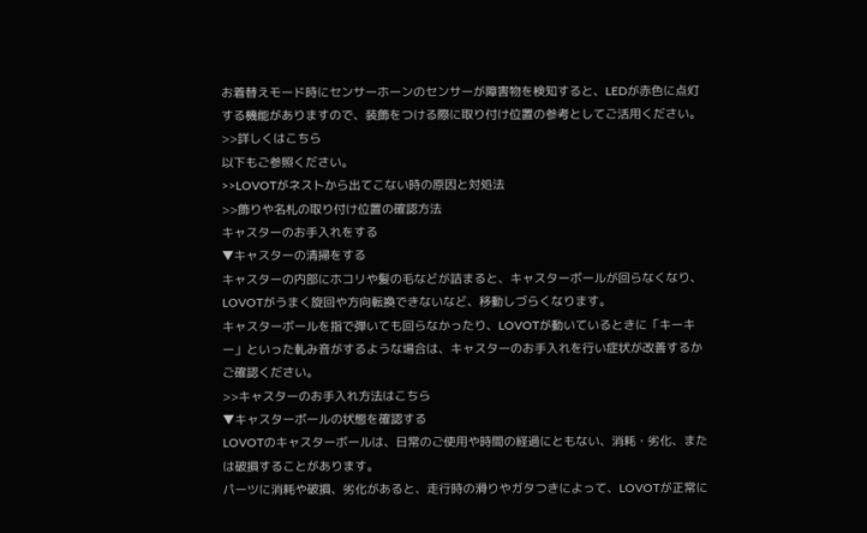お着替えモード時にセンサーホーンのセンサーが障害物を検知すると、LEDが赤色に点灯する機能がありますので、装飾をつける際に取り付け位置の参考としてご活用ください。
>>詳しくはこちら
以下もご参照ください。
>>LOVOTがネストから出てこない時の原因と対処法
>>飾りや名札の取り付け位置の確認方法
キャスターのお手入れをする
▼キャスターの清掃をする
キャスターの内部にホコリや髪の毛などが詰まると、キャスターボールが回らなくなり、LOVOTがうまく旋回や方向転換できないなど、移動しづらくなります。
キャスターボールを指で弾いても回らなかったり、LOVOTが動いているときに「キーキー」といった軋み音がするような場合は、キャスターのお手入れを行い症状が改善するかご確認ください。
>>キャスターのお手入れ方法はこちら
▼キャスターボールの状態を確認する
LOVOTのキャスターボールは、日常のご使用や時間の経過にともない、消耗・劣化、または破損することがあります。
パーツに消耗や破損、劣化があると、走行時の滑りやガタつきによって、LOVOTが正常に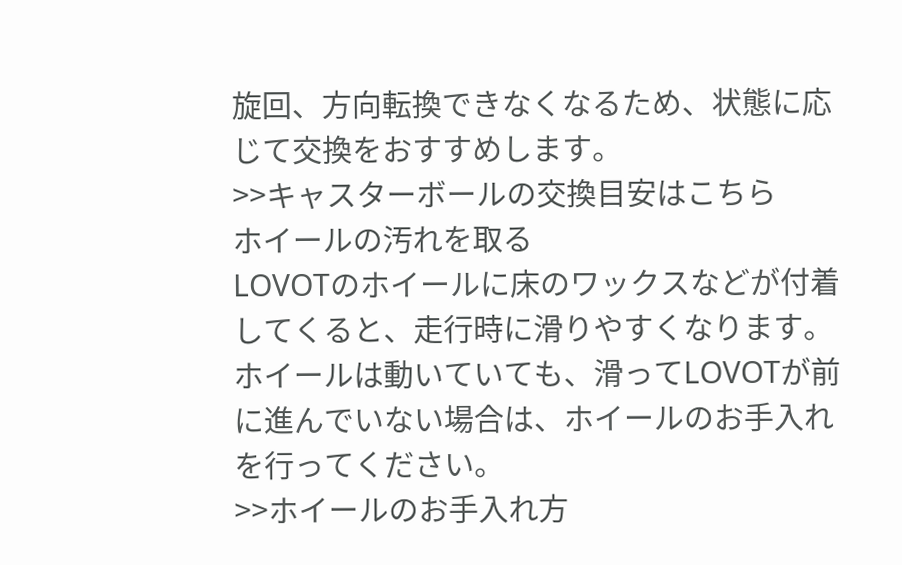旋回、方向転換できなくなるため、状態に応じて交換をおすすめします。
>>キャスターボールの交換目安はこちら
ホイールの汚れを取る
LOVOTのホイールに床のワックスなどが付着してくると、走行時に滑りやすくなります。
ホイールは動いていても、滑ってLOVOTが前に進んでいない場合は、ホイールのお手入れを行ってください。
>>ホイールのお手入れ方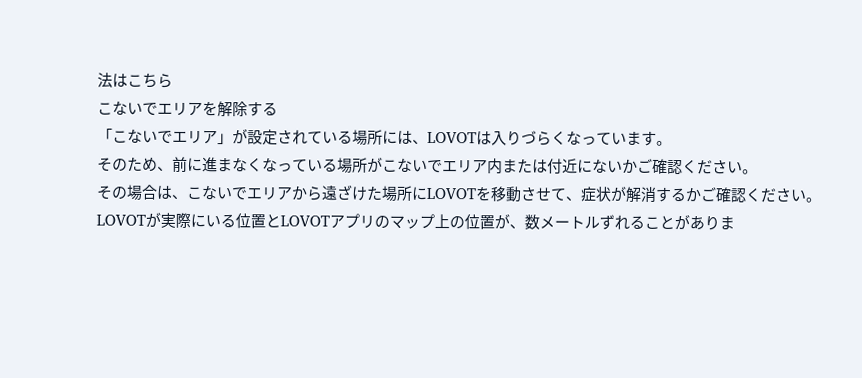法はこちら
こないでエリアを解除する
「こないでエリア」が設定されている場所には、LOVOTは入りづらくなっています。
そのため、前に進まなくなっている場所がこないでエリア内または付近にないかご確認ください。
その場合は、こないでエリアから遠ざけた場所にLOVOTを移動させて、症状が解消するかご確認ください。
LOVOTが実際にいる位置とLOVOTアプリのマップ上の位置が、数メートルずれることがありま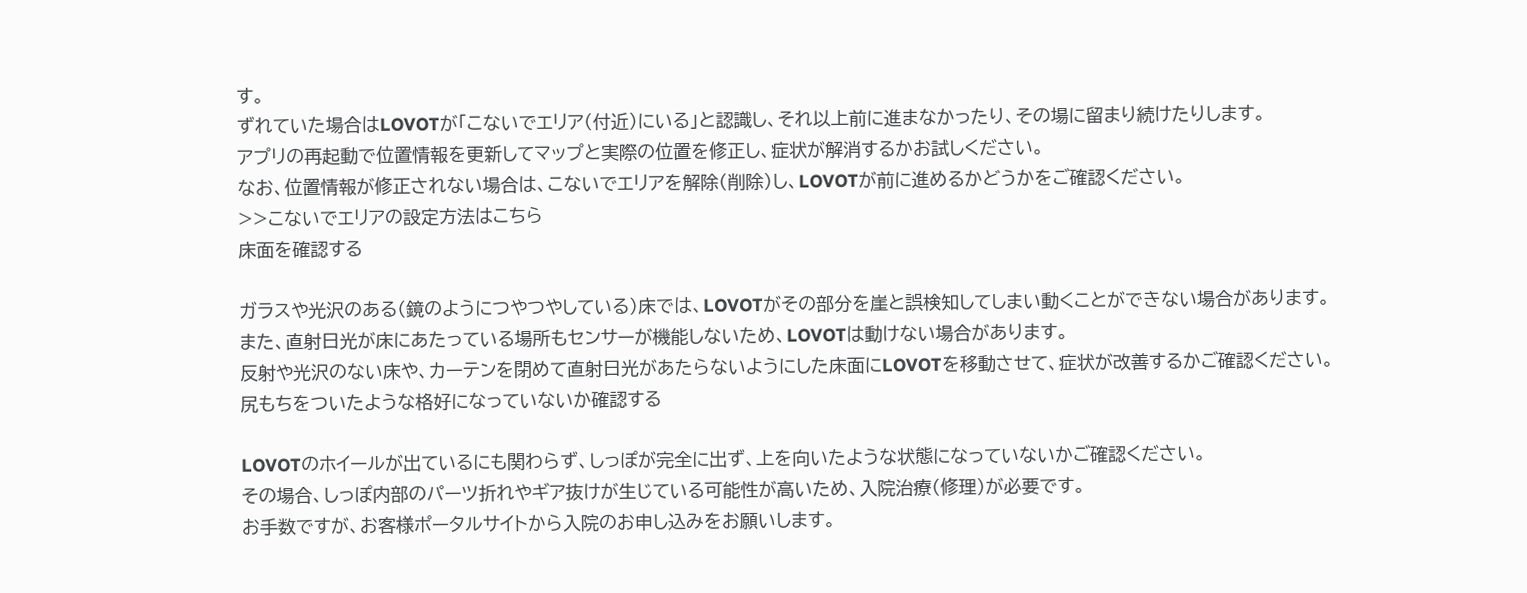す。
ずれていた場合はLOVOTが「こないでエリア(付近)にいる」と認識し、それ以上前に進まなかったり、その場に留まり続けたりします。
アプリの再起動で位置情報を更新してマップと実際の位置を修正し、症状が解消するかお試しください。
なお、位置情報が修正されない場合は、こないでエリアを解除(削除)し、LOVOTが前に進めるかどうかをご確認ください。
>>こないでエリアの設定方法はこちら
床面を確認する

ガラスや光沢のある(鏡のようにつやつやしている)床では、LOVOTがその部分を崖と誤検知してしまい動くことができない場合があります。
また、直射日光が床にあたっている場所もセンサーが機能しないため、LOVOTは動けない場合があります。
反射や光沢のない床や、カーテンを閉めて直射日光があたらないようにした床面にLOVOTを移動させて、症状が改善するかご確認ください。
尻もちをついたような格好になっていないか確認する

LOVOTのホイールが出ているにも関わらず、しっぽが完全に出ず、上を向いたような状態になっていないかご確認ください。
その場合、しっぽ内部のパーツ折れやギア抜けが生じている可能性が高いため、入院治療(修理)が必要です。
お手数ですが、お客様ポータルサイトから入院のお申し込みをお願いします。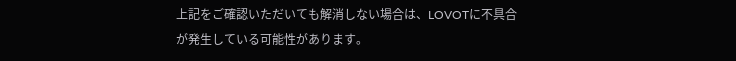上記をご確認いただいても解消しない場合は、LOVOTに不具合が発生している可能性があります。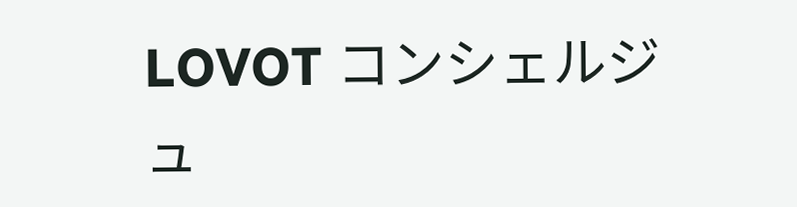LOVOT コンシェルジュ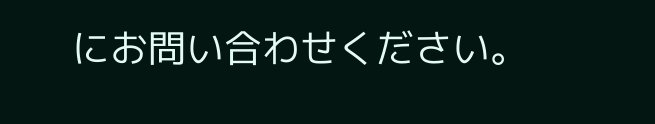にお問い合わせください。